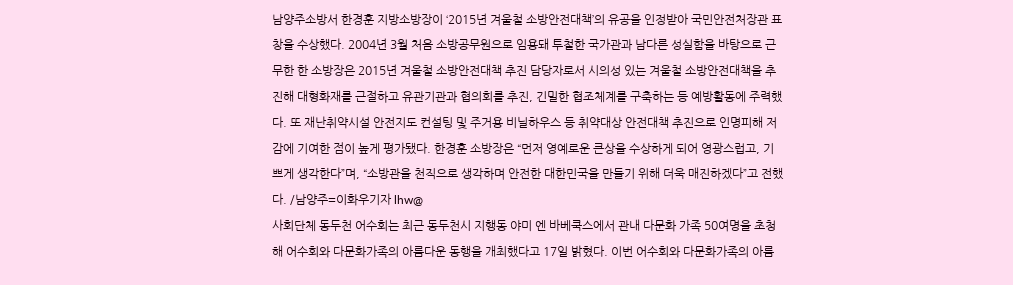남양주소방서 한경훈 지방소방장이 ‘2015년 겨울철 소방안전대책’의 유공을 인정받아 국민안전처장관 표창을 수상했다. 2004년 3월 처음 소방공무원으로 임용돼 투철한 국가관과 남다른 성실함을 바탕으로 근무한 한 소방장은 2015년 겨울철 소방안전대책 추진 담당자로서 시의성 있는 겨울철 소방안전대책을 추진해 대형화재를 근절하고 유관기관과 협의회를 추진, 긴밀한 협조체계를 구축하는 등 예방활동에 주력했다. 또 재난취약시설 안전지도 컨설팅 및 주거용 비닐하우스 등 취약대상 안전대책 추진으로 인명피해 저감에 기여한 점이 높게 평가됐다. 한경훈 소방장은 “먼저 영예로운 큰상을 수상하게 되어 영광스럽고, 기쁘게 생각한다”며, “소방관을 천직으로 생각하며 안전한 대한민국을 만들기 위해 더욱 매진하겠다”고 전했다. /남양주=이화우기자 lhw@
사회단체 동두천 어수회는 최근 동두천시 지행동 야미 엔 바베쿡스에서 관내 다문화 가족 50여명을 초청해 어수회와 다문화가족의 아름다운 동행을 개최했다고 17일 밝혔다. 이번 어수회와 다문화가족의 아름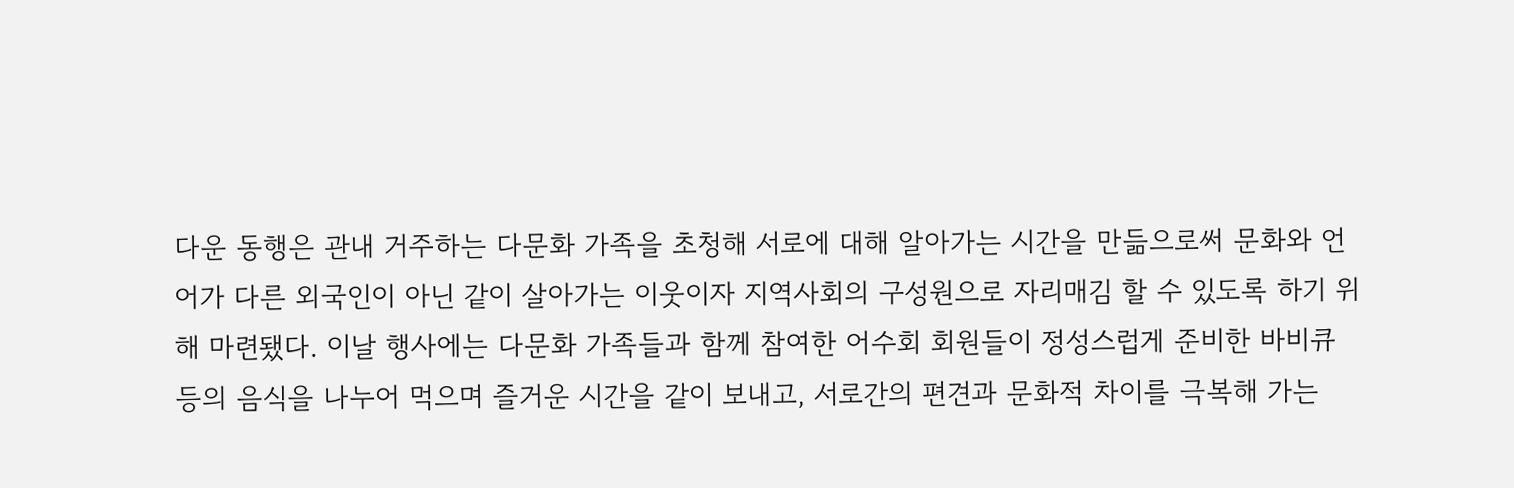다운 동행은 관내 거주하는 다문화 가족을 초청해 서로에 대해 알아가는 시간을 만듦으로써 문화와 언어가 다른 외국인이 아닌 같이 살아가는 이웃이자 지역사회의 구성원으로 자리매김 할 수 있도록 하기 위해 마련됐다. 이날 행사에는 다문화 가족들과 함께 참여한 어수회 회원들이 정성스럽게 준비한 바비큐 등의 음식을 나누어 먹으며 즐거운 시간을 같이 보내고, 서로간의 편견과 문화적 차이를 극복해 가는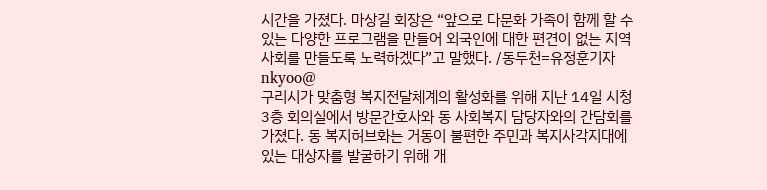시간을 가졌다. 마상길 회장은 “앞으로 다문화 가족이 함께 할 수 있는 다양한 프로그램을 만들어 외국인에 대한 편견이 없는 지역사회를 만들도록 노력하겠다”고 말했다. /동두천=유정훈기자 nkyoo@
구리시가 맞춤형 복지전달체계의 활성화를 위해 지난 14일 시청 3층 회의실에서 방문간호사와 동 사회복지 담당자와의 간담회를 가졌다. 동 복지허브화는 거동이 불편한 주민과 복지사각지대에 있는 대상자를 발굴하기 위해 개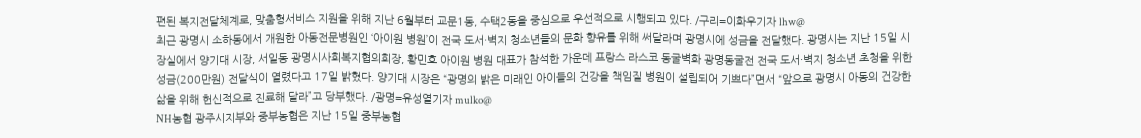편된 복지전달체계로, 맞춤형서비스 지원을 위해 지난 6월부터 교문1동, 수택2동을 중심으로 우선적으로 시행되고 있다. /구리=이화우기자 lhw@
최근 광명시 소하동에서 개원한 아동전문병원인 ‘아이원 병원’이 전국 도서·벽지 청소년들의 문화 향유를 위해 써달라며 광명시에 성금을 전달했다. 광명시는 지난 15일 시장실에서 양기대 시장, 서일동 광명시사회복지협의회장, 황민호 아이원 병원 대표가 참석한 가운데 프랑스 라스코 동굴벽화 광명동굴전 전국 도서·벽지 청소년 초청을 위한 성금(200만원) 전달식이 열렸다고 17일 밝혔다. 양기대 시장은 “광명의 밝은 미래인 아이들의 건강을 책임질 병원이 설립되어 기쁘다”면서 “앞으로 광명시 아동의 건강한 삶을 위해 헌신적으로 진료해 달라”고 당부했다. /광명=유성열기자 mulko@
NH농협 광주시지부와 중부농협은 지난 15일 중부농협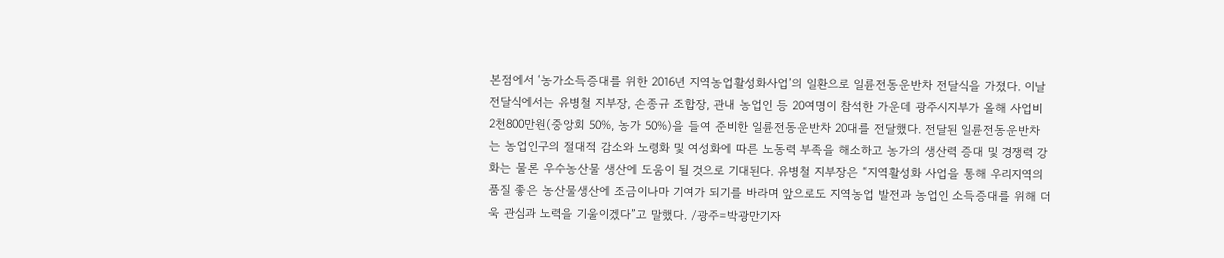본점에서 ‘농가소득증대를 위한 2016년 지역농업활성화사업’의 일환으로 일륜전동운반차 전달식을 가졌다. 이날 전달식에서는 유병철 지부장, 손종규 조합장, 관내 농업인 등 20여명이 참석한 가운데 광주시지부가 올해 사업비 2천800만원(중앙회 50%, 농가 50%)을 들여 준비한 일륜전동운반차 20대를 전달했다. 전달된 일륜전동운반차는 농업인구의 절대적 감소와 노령화 및 여성화에 따른 노동력 부족을 해소하고 농가의 생산력 증대 및 경쟁력 강화는 물론 우수농산물 생산에 도움이 될 것으로 기대된다. 유병철 지부장은 “지역활성화 사업을 통해 우리지역의 품질 좋은 농산물생산에 조금이나마 기여가 되기를 바라며 앞으로도 지역농업 발전과 농업인 소득증대를 위해 더욱 관심과 노력을 기울이겠다”고 말했다. /광주=박광만기자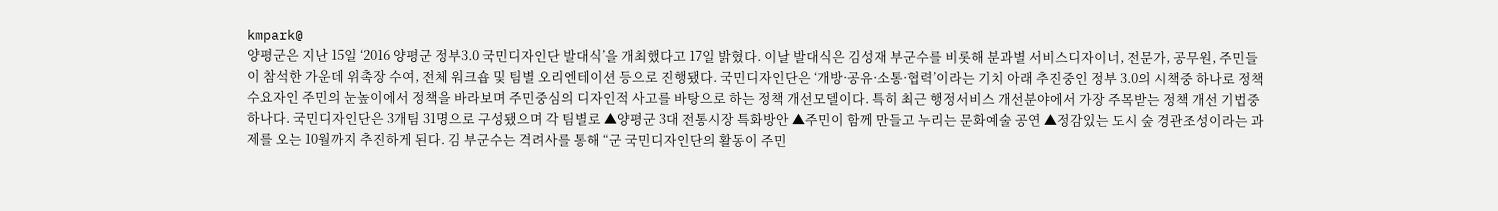kmpark@
양평군은 지난 15일 ‘2016 양평군 정부3.0 국민디자인단 발대식’을 개최했다고 17일 밝혔다. 이날 발대식은 김성재 부군수를 비롯해 분과별 서비스디자이너, 전문가, 공무원, 주민들이 참석한 가운데 위촉장 수여, 전체 워크숍 및 팀별 오리엔테이션 등으로 진행됐다. 국민디자인단은 ‘개방·공유·소통·협력’이라는 기치 아래 추진중인 정부 3.0의 시책중 하나로 정책수요자인 주민의 눈높이에서 정책을 바라보며 주민중심의 디자인적 사고를 바탕으로 하는 정책 개선모델이다. 특히 최근 행정서비스 개선분야에서 가장 주목받는 정책 개선 기법중 하나다. 국민디자인단은 3개팀 31명으로 구성됐으며 각 팀별로 ▲양평군 3대 전통시장 특화방안 ▲주민이 함께 만들고 누리는 문화예술 공연 ▲정감있는 도시 숲 경관조성이라는 과제를 오는 10월까지 추진하게 된다. 김 부군수는 격려사를 통해 “군 국민디자인단의 활동이 주민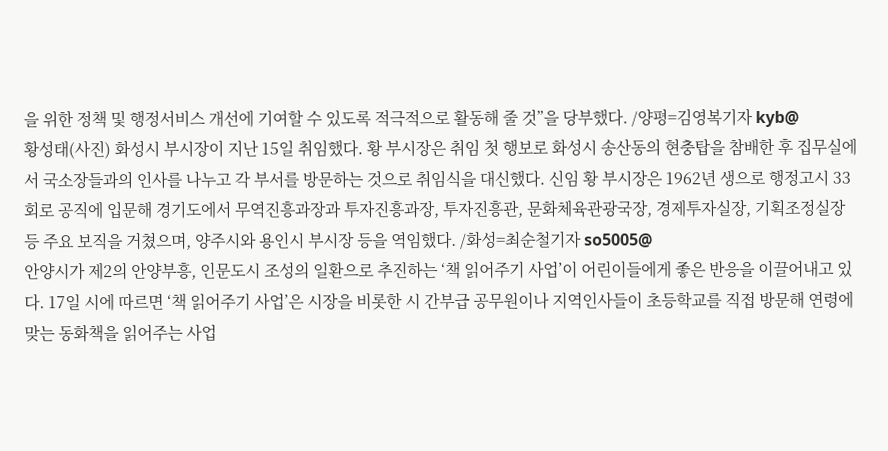을 위한 정책 및 행정서비스 개선에 기여할 수 있도록 적극적으로 활동해 줄 것”을 당부했다. /양평=김영복기자 kyb@
황성태(사진) 화성시 부시장이 지난 15일 취임했다. 황 부시장은 취임 첫 행보로 화성시 송산동의 현충탑을 참배한 후 집무실에서 국소장들과의 인사를 나누고 각 부서를 방문하는 것으로 취임식을 대신했다. 신임 황 부시장은 1962년 생으로 행정고시 33회로 공직에 입문해 경기도에서 무역진흥과장과 투자진흥과장, 투자진흥관, 문화체육관광국장, 경제투자실장, 기획조정실장 등 주요 보직을 거쳤으며, 양주시와 용인시 부시장 등을 역임했다. /화성=최순철기자 so5005@
안양시가 제2의 안양부흥, 인문도시 조성의 일환으로 추진하는 ‘책 읽어주기 사업’이 어린이들에게 좋은 반응을 이끌어내고 있다. 17일 시에 따르면 ‘책 읽어주기 사업’은 시장을 비롯한 시 간부급 공무원이나 지역인사들이 초등학교를 직접 방문해 연령에 맞는 동화책을 읽어주는 사업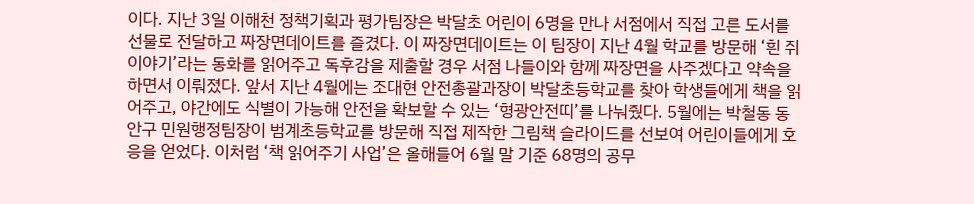이다. 지난 3일 이해천 정책기획과 평가팀장은 박달초 어린이 6명을 만나 서점에서 직접 고른 도서를 선물로 전달하고 짜장면데이트를 즐겼다. 이 짜장면데이트는 이 팀장이 지난 4월 학교를 방문해 ‘흰 쥐이야기’라는 동화를 읽어주고 독후감을 제출할 경우 서점 나들이와 함께 짜장면을 사주겠다고 약속을 하면서 이뤄졌다. 앞서 지난 4월에는 조대현 안전총괄과장이 박달초등학교를 찾아 학생들에게 책을 읽어주고, 야간에도 식별이 가능해 안전을 확보할 수 있는 ‘형광안전띠’를 나눠줬다. 5월에는 박철동 동안구 민원행정팀장이 범계초등학교를 방문해 직접 제작한 그림책 슬라이드를 선보여 어린이들에게 호응을 얻었다. 이처럼 ‘책 읽어주기 사업’은 올해들어 6월 말 기준 68명의 공무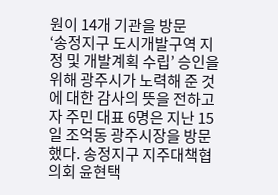원이 14개 기관을 방문
‘송정지구 도시개발구역 지정 및 개발계획 수립’ 승인을 위해 광주시가 노력해 준 것에 대한 감사의 뜻을 전하고자 주민 대표 6명은 지난 15일 조억동 광주시장을 방문했다. 송정지구 지주대책협의회 윤현택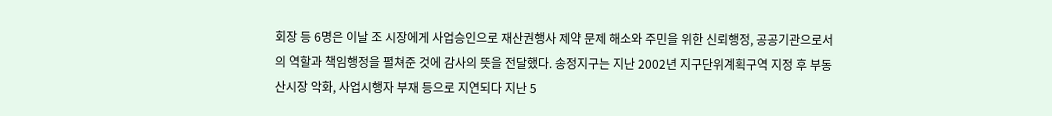회장 등 6명은 이날 조 시장에게 사업승인으로 재산권행사 제약 문제 해소와 주민을 위한 신뢰행정, 공공기관으로서의 역할과 책임행정을 펼쳐준 것에 감사의 뜻을 전달했다. 송정지구는 지난 2002년 지구단위계획구역 지정 후 부동산시장 악화, 사업시행자 부재 등으로 지연되다 지난 5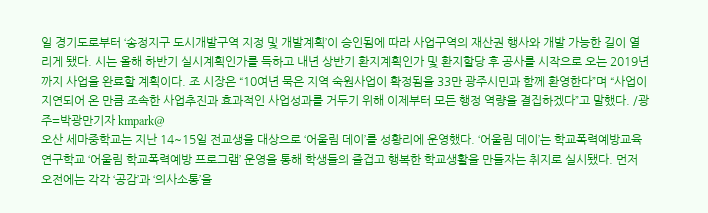일 경기도로부터 ‘송정지구 도시개발구역 지정 및 개발계획’이 승인됨에 따라 사업구역의 재산권 행사와 개발 가능한 길이 열리게 됐다. 시는 올해 하반기 실시계획인가를 득하고 내년 상반기 환지계획인가 및 환지할당 후 공사를 시작으로 오는 2019년까지 사업을 완료할 계획이다. 조 시장은 “10여년 묵은 지역 숙원사업이 확정됨을 33만 광주시민과 함께 환영한다”며 “사업이 지연되어 온 만큼 조속한 사업추진과 효과적인 사업성과를 거두기 위해 이제부터 모든 행정 역량을 결집하겠다”고 말했다. /광주=박광만기자 kmpark@
오산 세마중학교는 지난 14~15일 전교생을 대상으로 ‘어울림 데이’를 성황리에 운영했다. ‘어울림 데이’는 학교폭력예방교육 연구학교 ‘어울림 학교폭력예방 프로그램’ 운영을 통해 학생들의 즐겁고 행복한 학교생활을 만들자는 취지로 실시됐다. 먼저 오전에는 각각 ‘공감’과 ‘의사소통’을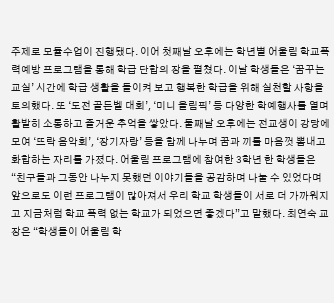주제로 모듈수업이 진행됐다. 이어 첫째날 오후에는 학년별 어울림 학교폭력예방 프로그램을 통해 학급 단합의 장을 펼쳤다. 이날 학생들은 ‘꿈꾸는 교실’ 시간에 학급 생활을 돌이켜 보고 행복한 학급을 위해 실천할 사항을 토의했다. 또 ‘도전 골든벨 대회’, ‘미니 올림픽’ 등 다양한 학예행사를 열며 활발히 소통하고 즐거운 추억을 쌓았다. 둘째날 오후에는 전교생이 강당에 모여 ‘뜨락 음악회’, ‘장기자랑’ 등을 함께 나누며 꿈과 끼를 마음껏 뽐내고 화합하는 자리를 가졌다. 어울림 프로그램에 참여한 3학년 한 학생들은 “친구들과 그동안 나누지 못했던 이야기들을 공감하며 나눌 수 있었다며 앞으로도 이런 프로그램이 많아져서 우리 학교 학생들이 서로 더 가까워지고 지금처럼 학교 폭력 없는 학교가 되었으면 좋겠다”고 말했다. 최연숙 교장은 “학생들이 어울림 학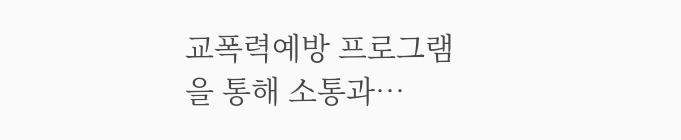교폭력예방 프로그램을 통해 소통과…